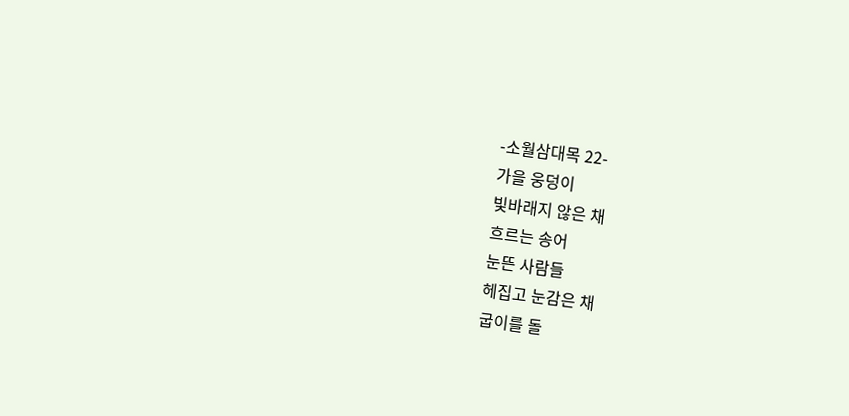-소월삼대목 22-
가을 웅덩이
빛바래지 않은 채
흐르는 송어
눈뜬 사람들
헤집고 눈감은 채
굽이를 돌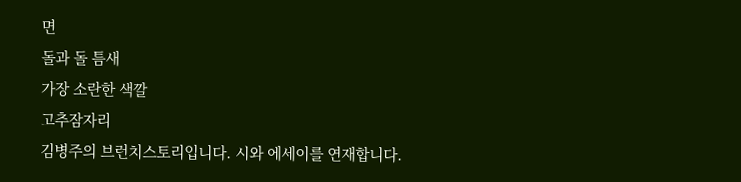면
돌과 돌 틈새
가장 소란한 색깔
고추잠자리
김병주의 브런치스토리입니다. 시와 에세이를 연재합니다.